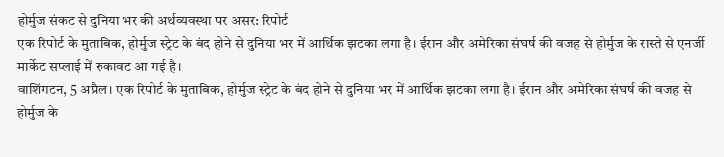होर्मुज संकट से दुनिया भर की अर्थव्यवस्था पर असर: रिपोर्ट
एक रिपोर्ट के मुताबिक, होर्मुज स्ट्रेट के बंद होने से दुनिया भर में आर्थिक झटका लगा है। ईरान और अमेरिका संघर्ष की वजह से होर्मुज के रास्ते से एनर्जी मार्केट सप्लाई में रुकावट आ गई है।
वाशिंगटन, 5 अप्रैल। एक रिपोर्ट के मुताबिक, होर्मुज स्ट्रेट के बंद होने से दुनिया भर में आर्थिक झटका लगा है। ईरान और अमेरिका संघर्ष की वजह से होर्मुज के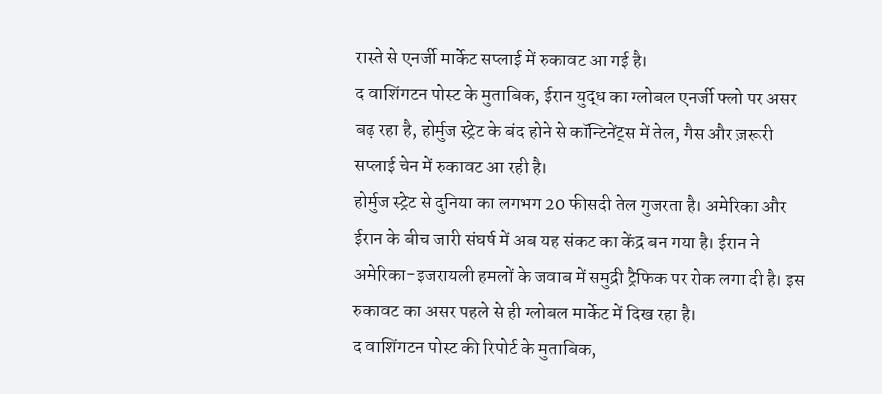रास्ते से एनर्जी मार्केट सप्लाई में रुकावट आ गई है।
द वाशिंगटन पोस्ट के मुताबिक, ईरान युद्ध का ग्लोबल एनर्जी फ्लो पर असर बढ़ रहा है, होर्मुज स्ट्रेट के बंद होने से कॉन्टिनेंट्स में तेल, गैस और ज़रूरी सप्लाई चेन में रुकावट आ रही है।
होर्मुज स्ट्रेट से दुनिया का लगभग 20 फीसदी तेल गुजरता है। अमेरिका और ईरान के बीच जारी संघर्ष में अब यह संकट का केंद्र बन गया है। ईरान ने अमेरिका-इजरायली हमलों के जवाब में समुद्री ट्रैफिक पर रोक लगा दी है। इस रुकावट का असर पहले से ही ग्लोबल मार्केट में दिख रहा है।
द वाशिंगटन पोस्ट की रिपोर्ट के मुताबिक,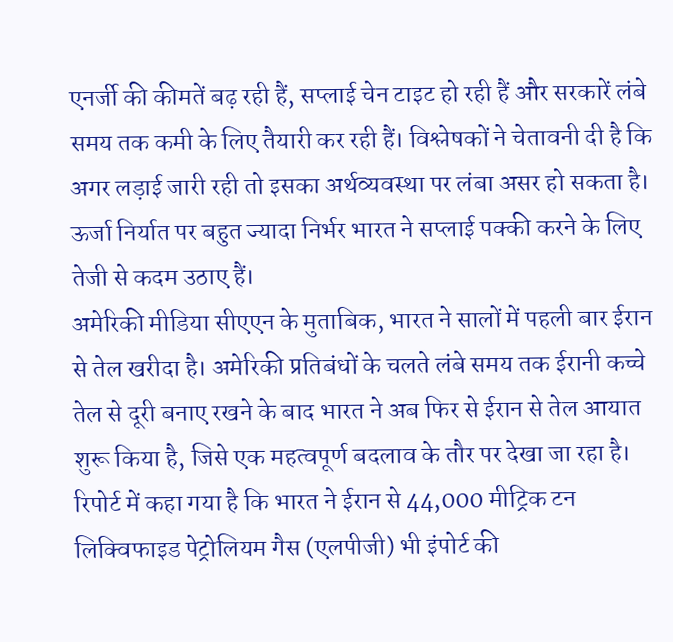एनर्जी की कीमतें बढ़ रही हैं, सप्लाई चेन टाइट हो रही हैं और सरकारें लंबे समय तक कमी के लिए तैयारी कर रही हैं। विश्लेषकों ने चेतावनी दी है कि अगर लड़ाई जारी रही तो इसका अर्थव्यवस्था पर लंबा असर हो सकता है।
ऊर्जा निर्यात पर बहुत ज्यादा निर्भर भारत ने सप्लाई पक्की करने के लिए तेजी से कदम उठाए हैं।
अमेरिकी मीडिया सीएएन के मुताबिक, भारत ने सालों में पहली बार ईरान से तेल खरीदा है। अमेरिकी प्रतिबंधों के चलते लंबे समय तक ईरानी कच्चे तेल से दूरी बनाए रखने के बाद भारत ने अब फिर से ईरान से तेल आयात शुरू किया है, जिसे एक महत्वपूर्ण बदलाव के तौर पर देखा जा रहा है।
रिपोर्ट में कहा गया है कि भारत ने ईरान से 44,000 मीट्रिक टन लिक्विफाइड पेट्रोलियम गैस (एलपीजी) भी इंपोर्ट की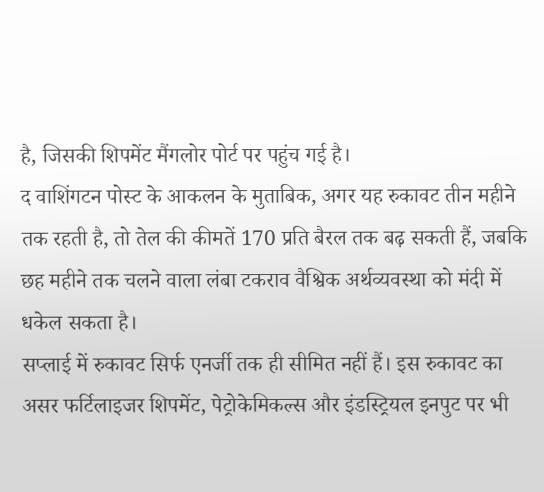है, जिसकी शिपमेंट मैंगलोर पोर्ट पर पहुंच गई है।
द वाशिंगटन पोस्ट के आकलन के मुताबिक, अगर यह रुकावट तीन महीने तक रहती है, तो तेल की कीमतें 170 प्रति बैरल तक बढ़ सकती हैं, जबकि छह महीने तक चलने वाला लंबा टकराव वैश्विक अर्थव्यवस्था को मंदी में धकेल सकता है।
सप्लाई में रुकावट सिर्फ एनर्जी तक ही सीमित नहीं हैं। इस रुकावट का असर फर्टिलाइजर शिपमेंट, पेट्रोकेमिकल्स और इंडस्ट्रियल इनपुट पर भी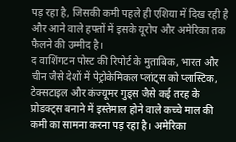पड़ रहा है, जिसकी कमी पहले ही एशिया में दिख रही है और आने वाले हफ्तों में इसके यूरोप और अमेरिका तक फैलने की उम्मीद है।
द वाशिंगटन पोस्ट की रिपोर्ट के मुताबिक, भारत और चीन जैसे देशों में पेट्रोकेमिकल प्लांट्स को प्लास्टिक, टेक्सटाइल और कंज्यूमर गुड्स जैसे कई तरह के प्रोडक्ट्स बनाने में इस्तेमाल होने वाले कच्चे माल की कमी का सामना करना पड़ रहा है। अमेरिका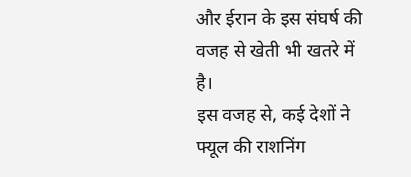और ईरान के इस संघर्ष की वजह से खेती भी खतरे में है।
इस वजह से, कई देशों ने फ्यूल की राशनिंग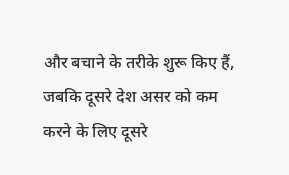और बचाने के तरीके शुरू किए हैं, जबकि दूसरे देश असर को कम करने के लिए दूसरे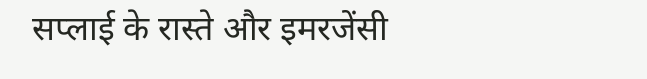सप्लाई के रास्ते और इमरजेंसी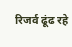रिजर्व ढूंढ रहे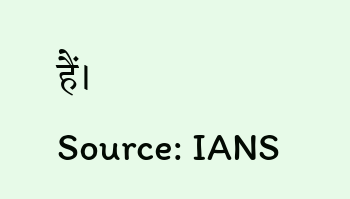हैं।
Source: IANS